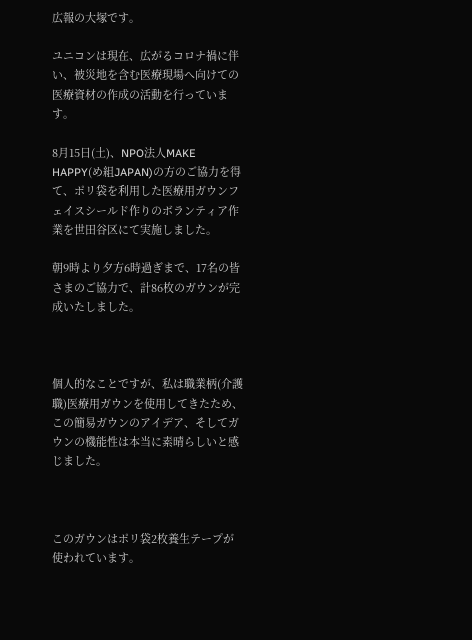広報の大塚です。

ユニコンは現在、広がるコロナ禍に伴い、被災地を含む医療現場へ向けての医療資材の作成の活動を行っています。

8月15日(土)、NPO法人MAKE HAPPY(め組JAPAN)の方のご協力を得て、ポリ袋を利用した医療用ガウンフェイスシールド作りのボランティア作業を世田谷区にて実施しました。

朝9時より夕方6時過ぎまで、17名の皆さまのご協力で、計86枚のガウンが完成いたしました。



個人的なことですが、私は職業柄(介護職)医療用ガウンを使用してきたため、この簡易ガウンのアイデア、そしてガウンの機能性は本当に素晴らしいと感じました。



このガウンはポリ袋2枚養生テープが使われています。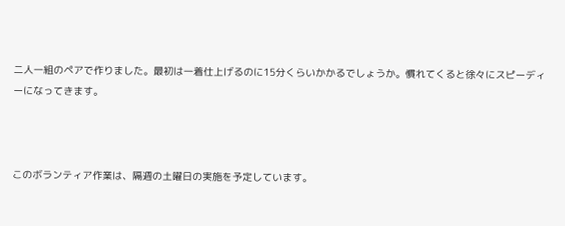二人一組のペアで作りました。最初は一着仕上げるのに15分くらいかかるでしょうか。慣れてくると徐々にスピーディーになってきます。



このボランティア作業は、隔週の土曜日の実施を予定しています。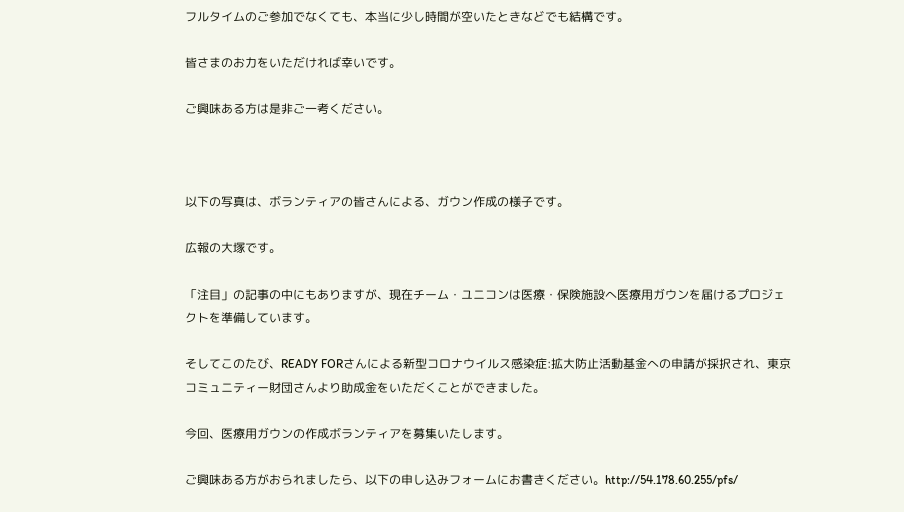フルタイムのご参加でなくても、本当に少し時間が空いたときなどでも結構です。

皆さまのお力をいただければ幸いです。

ご興味ある方は是非ご一考ください。



以下の写真は、ボランティアの皆さんによる、ガウン作成の様子です。

広報の大塚です。

「注目」の記事の中にもありますが、現在チーム・ユニコンは医療・保険施設へ医療用ガウンを届けるプロジェクトを準備しています。

そしてこのたび、READY FORさんによる新型コロナウイルス感染症:拡大防止活動基金への申請が採択され、東京コミュニティー財団さんより助成金をいただくことができました。

今回、医療用ガウンの作成ボランティアを募集いたします。

ご興味ある方がおられましたら、以下の申し込みフォームにお書きください。http://54.178.60.255/pfs/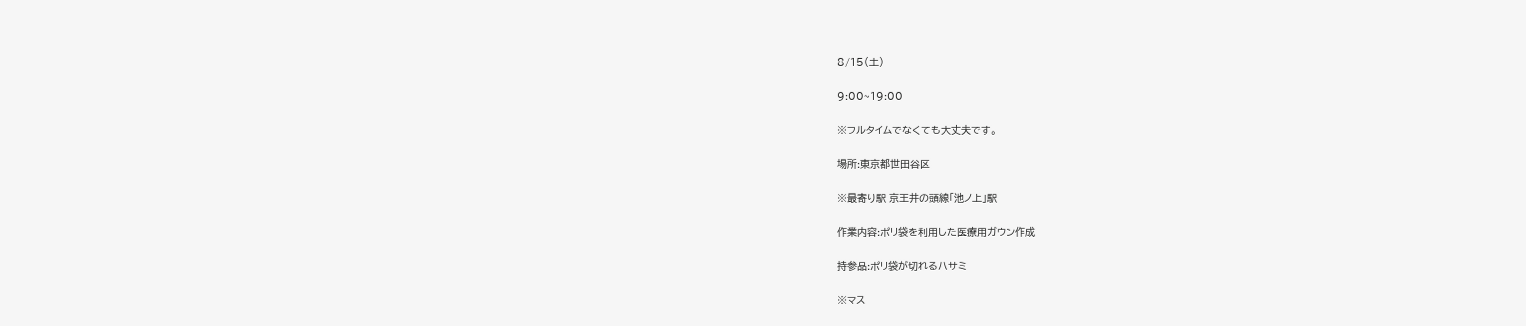8/15(土)

9:00~19:00

※フルタイムでなくても大丈夫です。

場所:東京都世田谷区

※最寄り駅 京王井の頭線「池ノ上」駅

作業内容:ポリ袋を利用した医療用ガウン作成

持参品:ポリ袋が切れるハサミ

※マス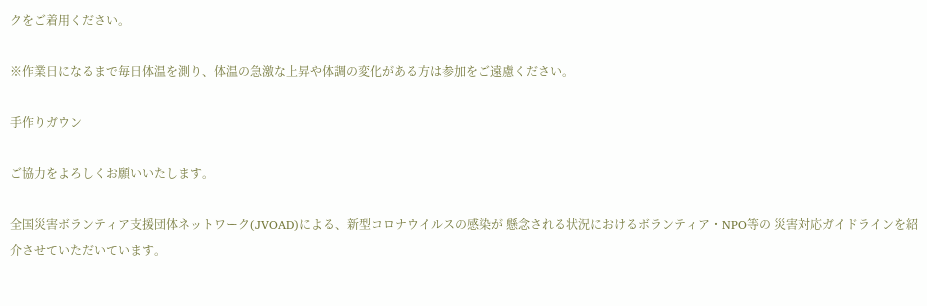クをご着用ください。

※作業日になるまで毎日体温を測り、体温の急激な上昇や体調の変化がある方は参加をご遠慮ください。

手作りガウン

ご協力をよろしくお願いいたします。

全国災害ボランティア支援団体ネットワーク(JVOAD)による、新型コロナウイルスの感染が 懸念される状況におけるボランティア・NPO等の 災害対応ガイドラインを紹介させていただいています。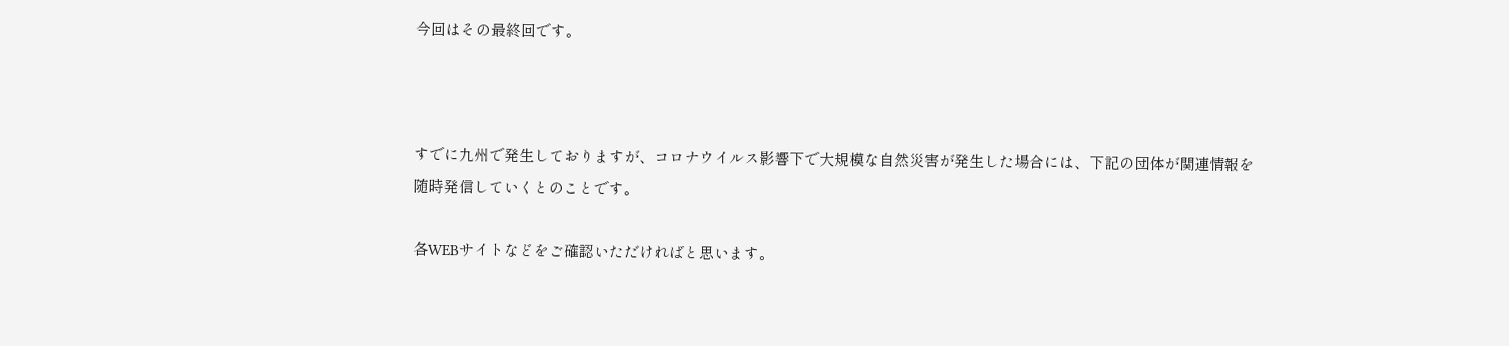今回はその最終回です。



すでに九州で発生しておりますが、コロナウイルス影響下で大規模な自然災害が発生した場合には、下記の団体が関連情報を随時発信していくとのことです。

各WEBサイトなどをご確認いただければと思います。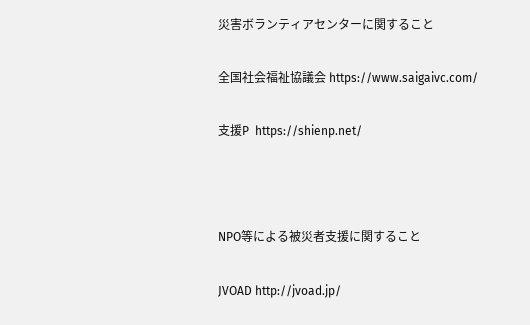災害ボランティアセンターに関すること

全国社会福祉協議会 https://www.saigaivc.com/

支援P  https://shienp.net/



NPO等による被災者支援に関すること

JVOAD http://jvoad.jp/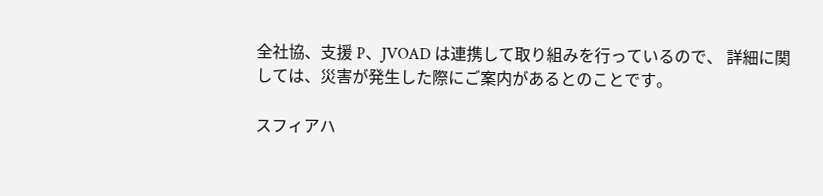全社協、支援 P、JVOAD は連携して取り組みを行っているので、 詳細に関しては、災害が発生した際にご案内があるとのことです。

スフィアハ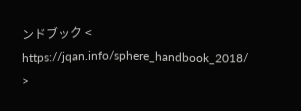ンドブック < https://jqan.info/sphere_handbook_2018/ >